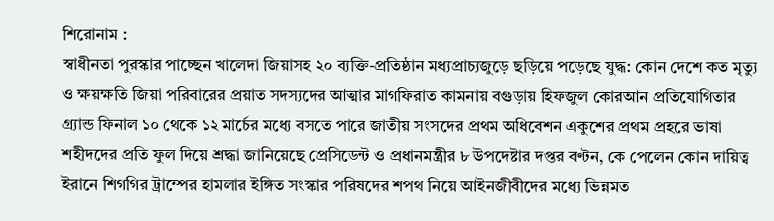শিরোনাম :
স্বাধীনতা পুরস্কার পাচ্ছেন খালেদা জিয়াসহ ২০ ব্যক্তি-প্রতিষ্ঠান মধ্যপ্রাচ্যজুড়ে ছড়িয়ে পড়েছে যুদ্ধ: কোন দেশে কত মৃত্যু ও ক্ষয়ক্ষতি জিয়া পরিবারের প্রয়াত সদস্যদের আত্মার মাগফিরাত কামনায় বগুড়ায় হিফজুল কোরআন প্রতিযোগিতার গ্র্যান্ড ফিনাল ১০ থেকে ১২ মার্চের মধ্যে বসতে পারে জাতীয় সংসদের প্রথম অধিবেশন একুশের প্রথম প্রহরে ভাষা শহীদদের প্রতি ফুল দিয়ে শ্রদ্ধা জানিয়েছে প্রেসিডেন্ট ও প্রধানমন্ত্রীর ৮ উপদেষ্টার দপ্তর বণ্টন, কে পেলেন কোন দায়িত্ব ইরানে শিগগির ট্রাম্পের হামলার ইঙ্গিত সংস্কার পরিষদের শপথ নিয়ে আইনজীবীদের মধ্যে ভিন্নমত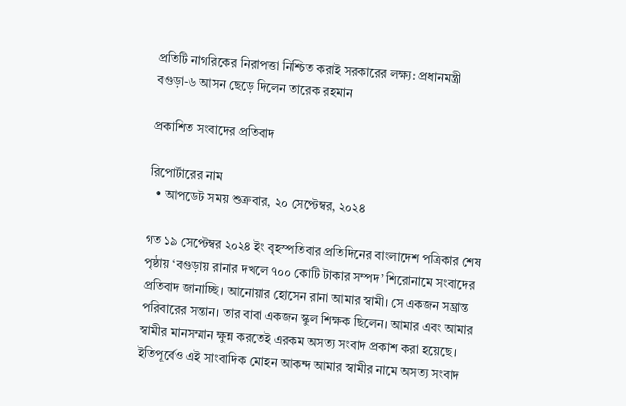প্রতিটি নাগরিকের নিরাপত্তা নিশ্চিত করাই সরকারের লক্ষ্য: প্রধানমন্ত্রী বগুড়া-৬ আসন ছেড়ে দিলেন তারেক রহমান

প্রকাশিত সংবাদের প্রতিবাদ

রিপোর্টারের নাম
  • আপডেট সময় শুক্রবার, ২০ সেপ্টেম্বর, ২০২৪

গত ১৯ সেপ্টেম্বর ২০২৪ ইং বৃহস্পতিবার প্রতিদিনের বাংলাদেশ পত্রিকার শেষ পৃষ্ঠায় ‘বগুড়ায় রানার দখলে ৭০০ কোটি টাকার সম্পদ’ শিরোনামে সংবাদের প্রতিবাদ জানাচ্ছি। আনোয়ার হোসেন রানা আমার স্বামী। সে একজন সম্ভ্রান্ত পরিবারের সন্তান। তার বাবা একজন স্কুল শিক্ষক ছিলেন। আমার এবং আমার স্বামীর মানসম্মান ক্ষুন্ন করতেই এরকম অসত্য সংবাদ প্রকাশ করা হয়েছে। ইতিপূর্বেও এই সাংবাদিক মোহন আকন্দ আমার স্বামীর নামে অসত্য সংবাদ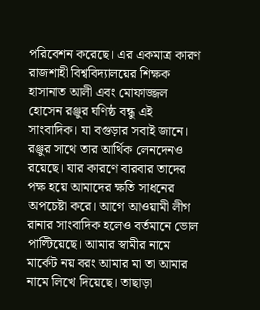পরিবেশন করেছে। এর একমাত্র কারণ রাজশাহী বিশ্ববিদ্যালয়ের শিক্ষক হাসানাত আলী এবং মোফাজ্জল হোসেন রঞ্জুর ঘণিষ্ঠ বন্ধু এই সাংবাদিক। যা বগুড়ার সবাই জানে। রঞ্জুর সাথে তার আর্থিক লেনদেনও রয়েছে। যার কারণে বারবার তাদের পক্ষ হয়ে আমাদের ক্ষতি সাধনের অপচেষ্টা করে। আগে আওয়ামী লীগ রানার সাংবাদিক হলেও বর্তমানে ভোল পাল্টিয়েছে। আমার স্বামীর নামে মার্কেট নয় বরং আমার মা তা আমার নামে লিখে দিয়েছে। তাছাড়া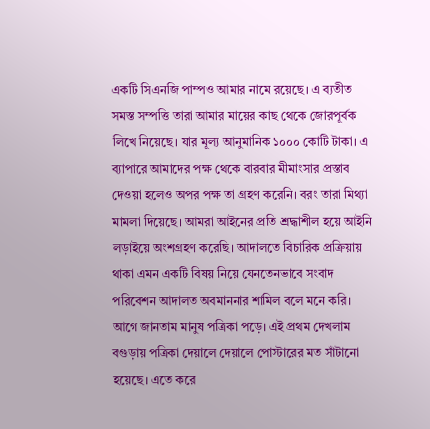একটি সিএনজি পাম্পও আমার নামে রয়েছে। এ ব্যতীত সমস্ত সম্পত্তি তারা আমার মায়ের কাছ থেকে জোরপূর্বক লিখে নিয়েছে। যার মূল্য আনুমানিক ১০০০ কোটি টাকা। এ ব্যাপারে আমাদের পক্ষ থেকে বারবার মীমাংসার প্রস্তাব দেওয়া হলেও অপর পক্ষ তা গ্রহণ করেনি। বরং তারা মিথ্যা মামলা দিয়েছে। আমরা আইনের প্রতি শ্রদ্ধাশীল হয়ে আইনি লড়াইয়ে অংশগ্রহণ করেছি। আদালতে বিচারিক প্রক্রিয়ায় থাকা এমন একটি বিষয় নিয়ে যেনতেনভাবে সংবাদ পরিবেশন আদালত অবমাননার শামিল বলে মনে করি। আগে জানতাম মানুষ পত্রিকা পড়ে। এই প্রথম দেখলাম বগুড়ায় পত্রিকা দেয়ালে দেয়ালে পোস্টারের মত সাঁটানো হয়েছে। এতে করে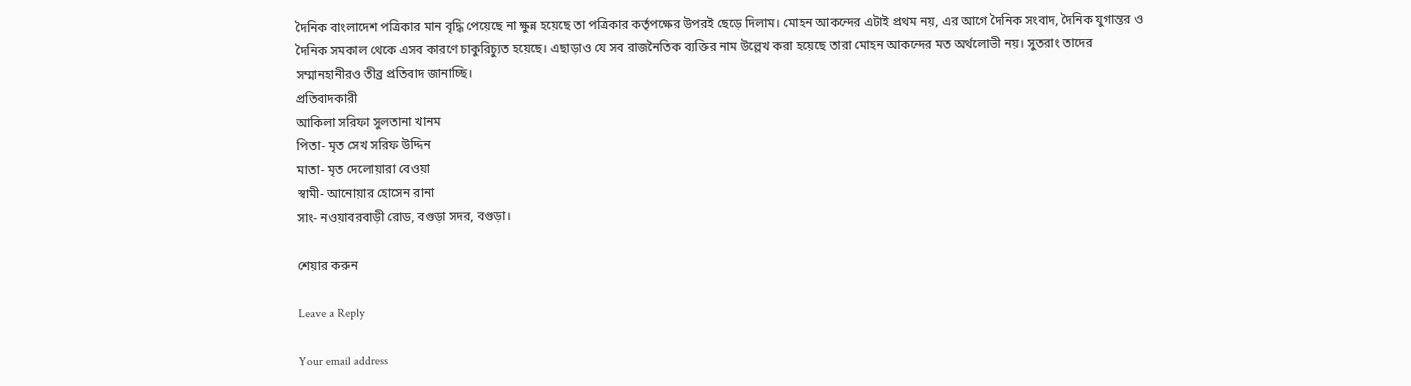দৈনিক বাংলাদেশ পত্রিকার মান বৃদ্ধি পেয়েছে না ক্ষুন্ন হয়েছে তা পত্রিকার কর্তৃপক্ষের উপরই ছেড়ে দিলাম। মোহন আকন্দের এটাই প্রথম নয়, এর আগে দৈনিক সংবাদ, দৈনিক যুগান্তর ও দৈনিক সমকাল থেকে এসব কারণে চাকুরিচ্যুত হয়েছে। এছাড়াও যে সব রাজনৈতিক ব্যক্তির নাম উল্লেখ করা হয়েছে তারা মোহন আকন্দের মত অর্থলোভী নয়। সুতরাং তাদের সম্মানহানীরও তীব্র প্রতিবাদ জানাচ্ছি।
প্রতিবাদকারী
আকিলা সরিফা সুলতানা খানম
পিতা- মৃত সেখ সরিফ উদ্দিন
মাতা- মৃত দেলোয়ারা বেওয়া
স্বামী- আনোয়ার হোসেন রানা
সাং- নওয়াবরবাড়ী রোড, বগুড়া সদর, বগুড়া।

শেয়ার করুন

Leave a Reply

Your email address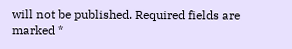will not be published. Required fields are marked *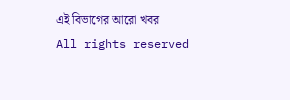এই বিভাগের আরো খবর
All rights reserved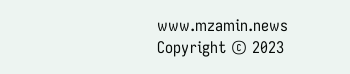www.mzamin.news Copyright © 2023